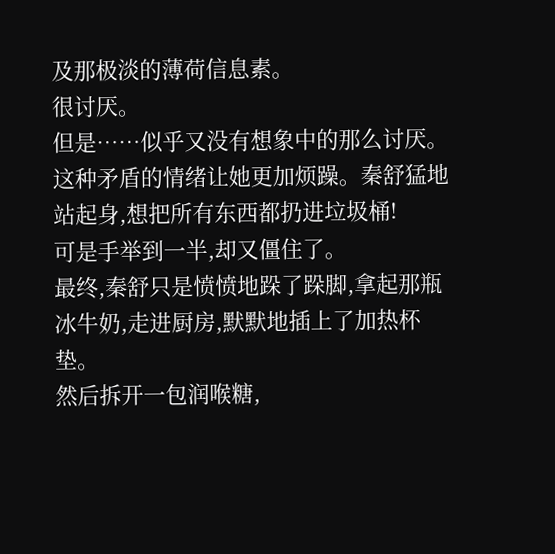及那极淡的薄荷信息素。
很讨厌。
但是……似乎又没有想象中的那么讨厌。
这种矛盾的情绪让她更加烦躁。秦舒猛地站起身,想把所有东西都扔进垃圾桶!
可是手举到一半,却又僵住了。
最终,秦舒只是愤愤地跺了跺脚,拿起那瓶冰牛奶,走进厨房,默默地插上了加热杯垫。
然后拆开一包润喉糖,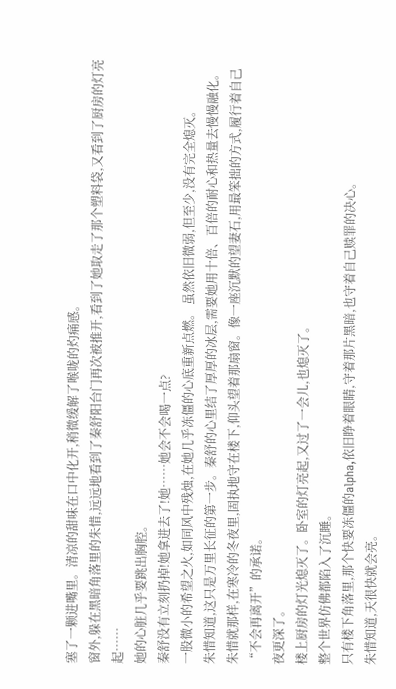塞了一颗进嘴里。清凉的甜味在口中化开,稍微缓解了喉咙的灼痛感。
窗外,躲在黑暗角落里的朱惜,远远地看到了秦舒阳台门再次被推开,看到了她取走了那个塑料袋,又看到了厨房的灯亮起……
她的心脏几乎要跳出胸腔。
秦舒没有立刻扔掉!她拿进去了!她……她会不会喝一点?
一股微小的希望之火,如同风中残烛,在她几乎冻僵的心底重新点燃。 虽然依旧微弱,但至少,没有完全熄灭。
朱惜知道,这只是万里长征的第一步。秦舒的心里结了厚厚的冰层,需要她用十倍、百倍的耐心和热量去慢慢融化。
朱惜就那样,在寒冷的冬夜里,固执地守在楼下,仰头望着那扇窗。像一座沉默的望妻石,用最笨拙的方式,履行着自己“不会再离开”的承诺。
夜更深了。
楼上厨房的灯光熄灭了。卧室的灯亮起,又过了一会儿,也熄灭了。
整个世界仿佛都陷入了沉睡。
只有楼下角落里,那个快要冻僵的alpha,依旧睁着眼睛,守着那片黑暗,也守着自己赎罪的决心。
朱惜知道,天很快就会亮。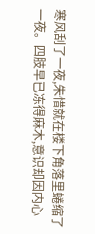寒风刮了一夜,朱惜就在楼下角落里蜷缩了一夜。四肢早已冻得麻木,意识却因内心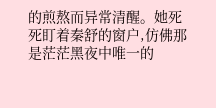的煎熬而异常清醒。她死死盯着秦舒的窗户,仿佛那是茫茫黑夜中唯一的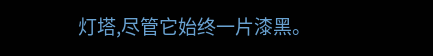灯塔,尽管它始终一片漆黑。